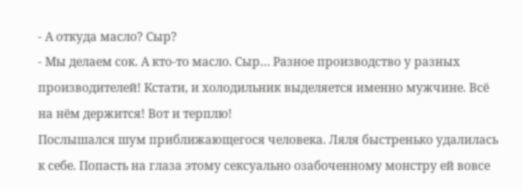- А откуда масло? Сыр?
- Мы делаем сок. А кто-то масло. Сыр… Разное производство у разных производителей! Кстати, и холодильник выделяется именно мужчине. Всё на нём держится! Вот и терплю!
Послышался шум приближающегося человека. Ляля быстренько удалилась к себе. Попасть на глаза этому сексуально озабоченному монстру ей вовсе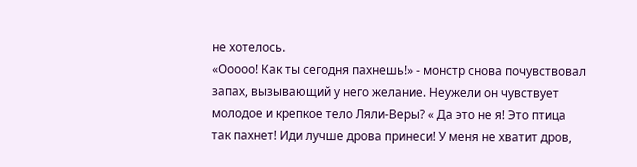не хотелось.
«Ооооо! Как ты сегодня пахнешь!» - монстр снова почувствовал запах, вызывающий у него желание. Неужели он чувствует молодое и крепкое тело Ляли-Веры? « Да это не я! Это птица так пахнет! Иди лучше дрова принеси! У меня не хватит дров,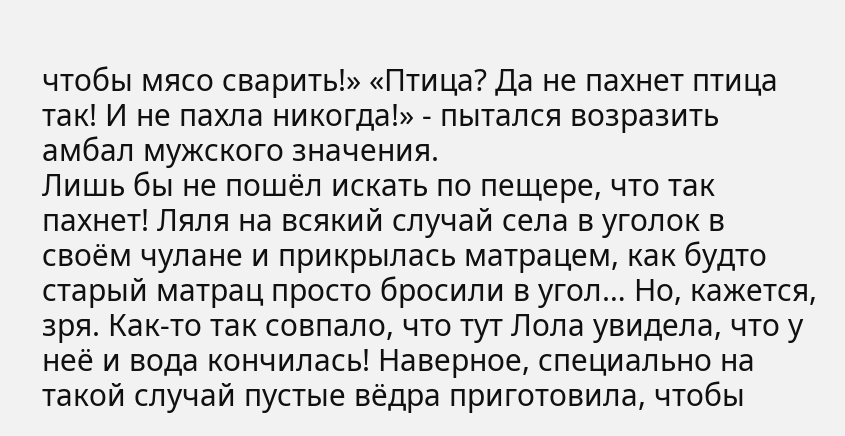чтобы мясо сварить!» «Птица? Да не пахнет птица так! И не пахла никогда!» - пытался возразить амбал мужского значения.
Лишь бы не пошёл искать по пещере, что так пахнет! Ляля на всякий случай села в уголок в своём чулане и прикрылась матрацем, как будто старый матрац просто бросили в угол… Но, кажется, зря. Как-то так совпало, что тут Лола увидела, что у неё и вода кончилась! Наверное, специально на такой случай пустые вёдра приготовила, чтобы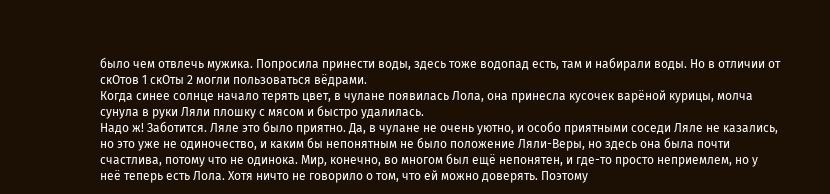было чем отвлечь мужика. Попросила принести воды, здесь тоже водопад есть, там и набирали воды. Но в отличии от скОтов 1 скОты 2 могли пользоваться вёдрами.
Когда синее солнце начало терять цвет, в чулане появилась Лола, она принесла кусочек варёной курицы, молча сунула в руки Ляли плошку с мясом и быстро удалилась.
Надо ж! Заботится. Ляле это было приятно. Да, в чулане не очень уютно, и особо приятными соседи Ляле не казались, но это уже не одиночество, и каким бы непонятным не было положение Ляли-Веры, но здесь она была почти счастлива, потому что не одинока. Мир, конечно, во многом был ещё непонятен, и где-то просто неприемлем, но у неё теперь есть Лола. Хотя ничто не говорило о том, что ей можно доверять. Поэтому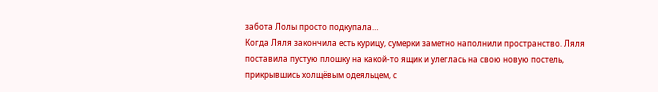забота Лолы просто подкупала…
Когда Ляля закончила есть курицу, сумерки заметно наполнили пространство. Ляля поставила пустую плошку на какой-то ящик и улеглась на свою новую постель, прикрывшись холщёвым одеяльцем, с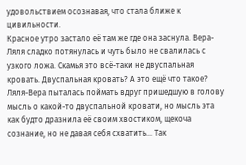удовольствием осознавая, что стала ближе к цивильности.
Красное утро застало её там же где она заснула. Вера-Ляля сладко потянулась и чуть было не свалилась с узкого ложа. Скамья это всё-таки не двуспальная кровать. Двуспальная кровать? А это ещё что такое? Ляля-Вера пыталась поймать вдруг пришедшую в голову мысль о какой-то двуспальной кровати, но мысль эта как будто дразнила её своим хвостиком, щекоча сознание, но не давая себя схватить… Так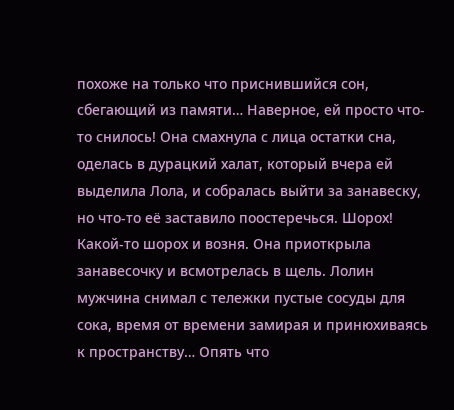похоже на только что приснившийся сон, сбегающий из памяти… Наверное, ей просто что-то снилось! Она смахнула с лица остатки сна, оделась в дурацкий халат, который вчера ей выделила Лола, и собралась выйти за занавеску, но что-то её заставило поостеречься. Шорох! Какой-то шорох и возня. Она приоткрыла занавесочку и всмотрелась в щель. Лолин мужчина снимал с тележки пустые сосуды для сока, время от времени замирая и принюхиваясь к пространству… Опять что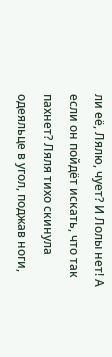ли её, Лялю, чует? И Лолы нет! А если он пойдёт искать, что так пахнет? Ляля тихо скинула одеяльце в угол, поджав ноги,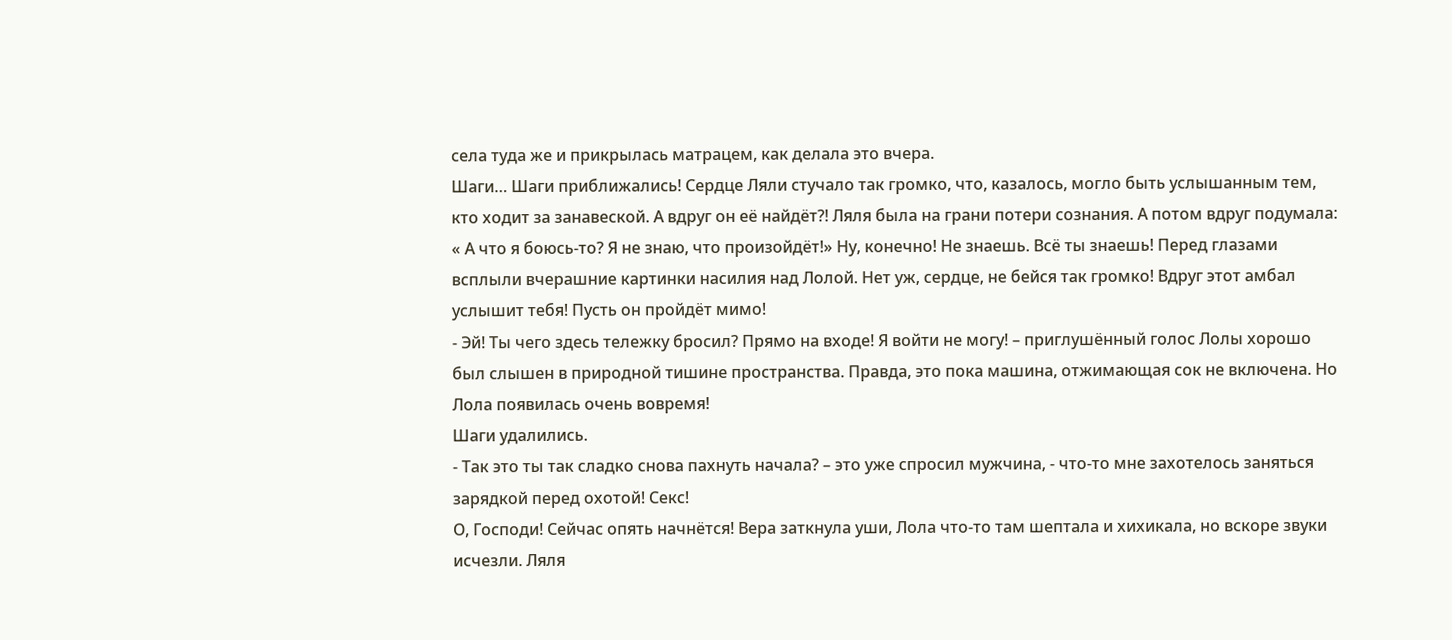села туда же и прикрылась матрацем, как делала это вчера.
Шаги… Шаги приближались! Сердце Ляли стучало так громко, что, казалось, могло быть услышанным тем, кто ходит за занавеской. А вдруг он её найдёт?! Ляля была на грани потери сознания. А потом вдруг подумала: « А что я боюсь-то? Я не знаю, что произойдёт!» Ну, конечно! Не знаешь. Всё ты знаешь! Перед глазами всплыли вчерашние картинки насилия над Лолой. Нет уж, сердце, не бейся так громко! Вдруг этот амбал услышит тебя! Пусть он пройдёт мимо!
- Эй! Ты чего здесь тележку бросил? Прямо на входе! Я войти не могу! – приглушённый голос Лолы хорошо был слышен в природной тишине пространства. Правда, это пока машина, отжимающая сок не включена. Но Лола появилась очень вовремя!
Шаги удалились.
- Так это ты так сладко снова пахнуть начала? – это уже спросил мужчина, - что-то мне захотелось заняться зарядкой перед охотой! Секс!
О, Господи! Сейчас опять начнётся! Вера заткнула уши, Лола что-то там шептала и хихикала, но вскоре звуки исчезли. Ляля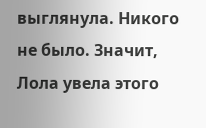выглянула. Никого не было. Значит, Лола увела этого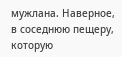мужлана. Наверное, в соседнюю пещеру, которую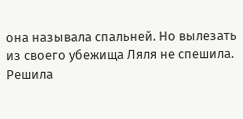она называла спальней. Но вылезать из своего убежища Ляля не спешила. Решила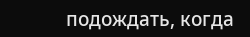подождать, когда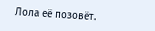Лола её позовёт.